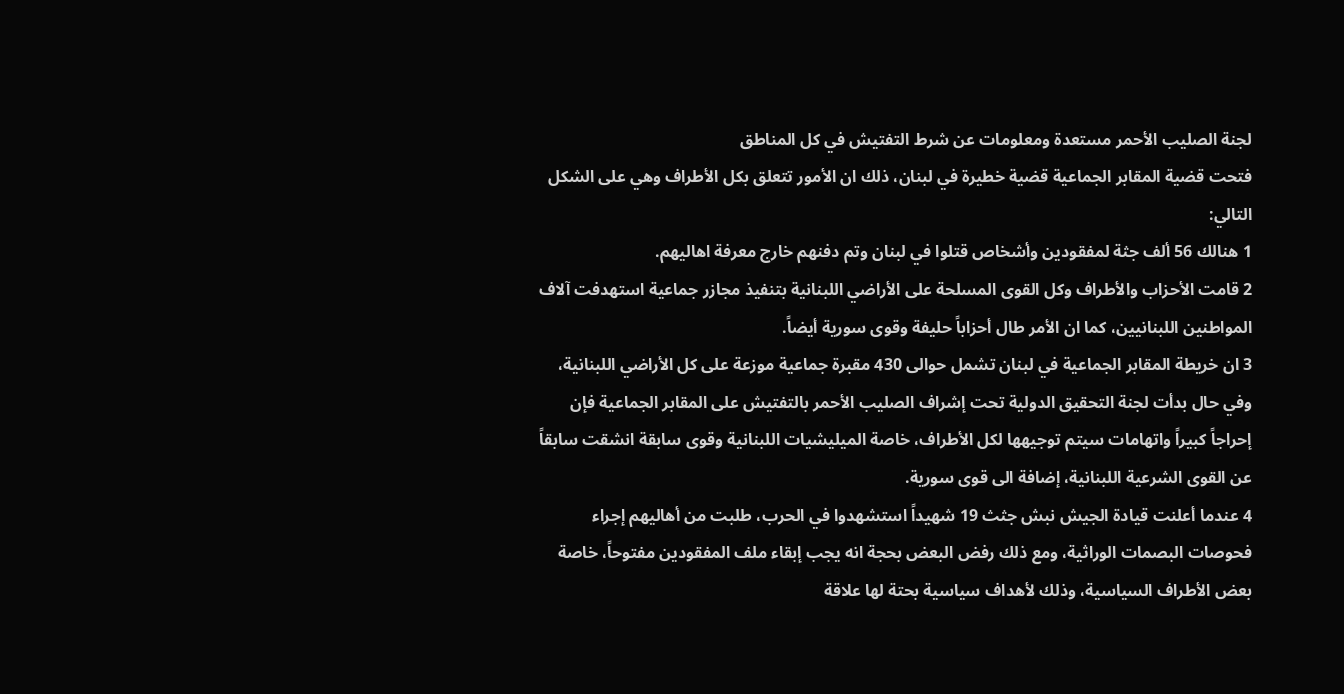لجنة الصليب الأحمر مستعدة ومعلومات عن شرط التفتيش في كل المناطق
فتحت قضية المقابر الجماعية قضية خطيرة في لبنان، ذلك ان الأمور تتعلق بكل الأطراف وهي على الشكل التالي:
1 هنالك 56 ألف جثة لمفقودين وأشخاص قتلوا في لبنان وتم دفنهم خارج معرفة اهاليهم.
2 قامت الأحزاب والأطراف وكل القوى المسلحة على الأراضي اللبنانية بتنفيذ مجازر جماعية استهدفت آلاف المواطنين اللبنانيين، كما ان الأمر طال أحزاباً حليفة وقوى سورية أيضاً.
3 ان خريطة المقابر الجماعية في لبنان تشمل حوالى 430 مقبرة جماعية موزعة على كل الأراضي اللبنانية، وفي حال بدأت لجنة التحقيق الدولية تحت إشراف الصليب الأحمر بالتفتيش على المقابر الجماعية فإن إحراجاً كبيراً واتهامات سيتم توجيهها لكل الأطراف، خاصة الميليشيات اللبنانية وقوى سابقة انشقت سابقاً عن القوى الشرعية اللبنانية، إضافة الى قوى سورية.
4 عندما أعلنت قيادة الجيش نبش جثث 19 شهيداً استشهدوا في الحرب، طلبت من أهاليهم إجراء فحوصات البصمات الوراثية، ومع ذلك رفض البعض بحجة انه يجب إبقاء ملف المفقودين مفتوحاً، خاصة بعض الأطراف السياسية، وذلك لأهداف سياسية بحتة لها علاقة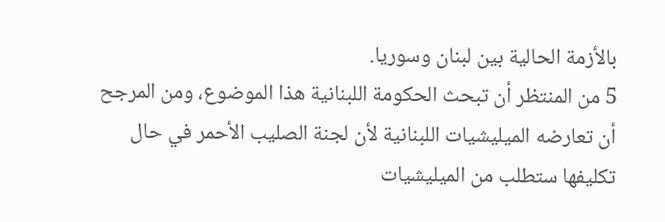بالأزمة الحالية بين لبنان وسوريا.
5 من المنتظر أن تبحث الحكومة اللبنانية هذا الموضوع، ومن المرجح أن تعارضه الميليشيات اللبنانية لأن لجنة الصليب الأحمر في حال تكليفها ستطلب من الميليشيات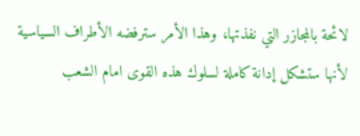لائحة بالمجازر التي نفذتها، وهذا الأمر سترفضه الأطراف السياسية لأنها ستشكل إدانة كاملة لسلوك هذه القوى امام الشعب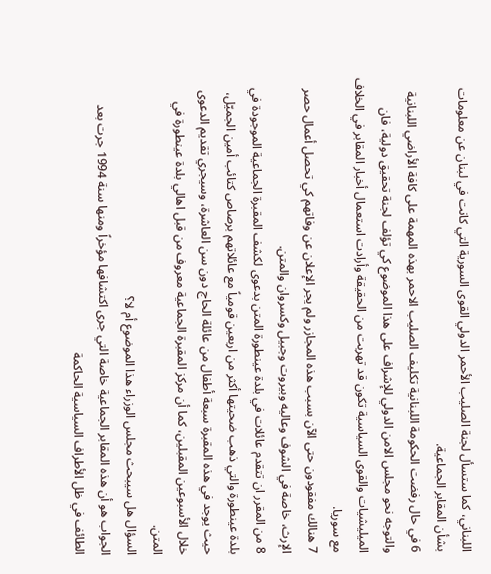اللبناني، كما ستسأل لجنة الصليب الأحمر الدولي القوى السورية التي كانت في لبنان عن معلومات بشأن المقابر الجماعية.
6 في حال رفضت الحكومة اللبنانية تكليف الصليب الاحمر بهذه المهمة على كافة الأراضي اللبنانية والتوجه نحو مجلس الامن الدولي للإشراف على هذا الموضوع كي تؤلف لجنة تحقيق دولية، فان الميليشيات والقوى السياسية تكون قد تهربت من الحقيقة وأرادت استعمال أخبار المقابر في الخلاف مع سوريا.
7 هنالك مفقودون حتى الآن بسبب هذه المجازر ولم يجر الإعلان عن وفاتهم كي تحصل أعمال حصر الإرث، خاصة في الشوف وعاليه وبيروت وجبيل وكسروان والمتن.
8 من المقرر ان تتقدم عائلات في بلدة عينطورة المتن بدعوى لكشف المقبرة الجماعية الموجودة في بلدة عينطورة والتي ذهب ضحيتها أكثر من اربعين قومياً مع عائلاتهم برصاص كتائب أمين الجميّل، حيث يوجد في هذه المقبرة سبعة أطفال من عائلة الحاج دون سن العاشرة، وسيجري تقديم الدعوى خلال الأسبوعين المقبلين، كما أن مركز المقبرة الجماعية معروف من قبل اهالي بلدة عينطورة في المتن.
السؤال هل سيبحث مجلس الوزراء هذا الموضوع أم لا؟
الجواب هو أن هذه المقابر الجماعية خاصة التي جرى اكتشافها مؤخراً ومنها سنة 1994 جرت بعد الطائف في ظل الأطراف السياسية الحاكمة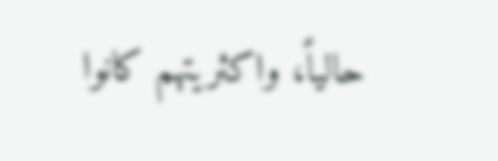حالياً، واكثريتهم كانوا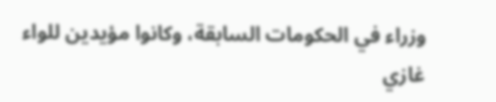وزراء في الحكومات السابقة، وكانوا مؤيدين للواء غازي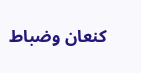كنعان وضباط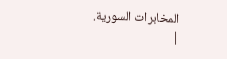المخابرات السورية.
|